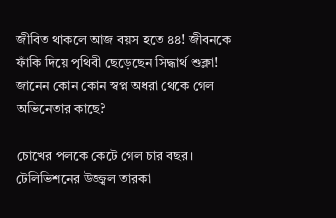জীবিত থাকলে আজ বয়স হতে ৪৪! জীবনকে ফাঁকি দিয়ে পৃথিবী ছেড়েছেন সিদ্ধার্থ শুক্লা! জানেন কোন কোন স্বপ্ন অধরা থেকে গেল অভিনেতার কাছে?

চোখের পলকে কেটে গেল চার বছর। টেলিভিশনের উজ্জ্বল তারকা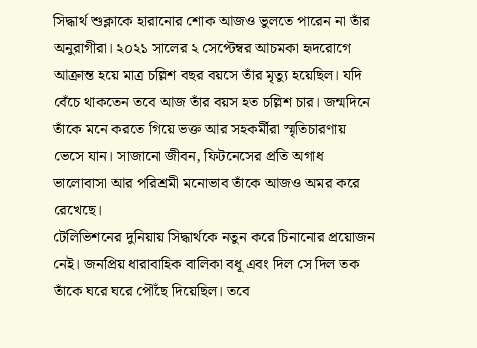সিদ্ধার্থ শুক্লাকে হারানোর শোক আজও ভুলতে পারেন না তাঁর অনুরাগীরা। ২০২১ সালের ২ সেপ্টেম্বর আচমকা হৃদরোগে আক্রান্ত হয়ে মাত্র চল্লিশ বছর বয়সে তাঁর মৃত্যু হয়েছিল। যদি বেঁচে থাকতেন তবে আজ তাঁর বয়স হত চল্লিশ চার। জন্মদিনে তাঁকে মনে করতে গিয়ে ভক্ত আর সহকর্মীরা স্মৃতিচারণায় ভেসে যান। সাজানো জীবন, ফিটনেসের প্রতি অগাধ ভালোবাসা আর পরিশ্রমী মনোভাব তাঁকে আজও অমর করে রেখেছে।
টেলিভিশনের দুনিয়ায় সিদ্ধার্থকে নতুন করে চিনানোর প্রয়োজন নেই। জনপ্রিয় ধারাবাহিক বালিকা বধূ এবং দিল সে দিল তক তাঁকে ঘরে ঘরে পৌঁছে দিয়েছিল। তবে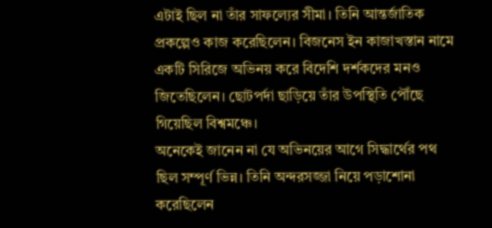এটাই ছিল না তাঁর সাফল্যের সীমা। তিনি আন্তর্জাতিক প্রকল্পেও কাজ করেছিলেন। বিজনেস ইন কাজাখস্তান নামে একটি সিরিজে অভিনয় করে বিদেশি দর্শকদের মনও জিতেছিলেন। ছোটপর্দা ছাড়িয়ে তাঁর উপস্থিতি পৌঁছে গিয়েছিল বিশ্বমঞ্চে।
অনেকেই জানেন না যে অভিনয়ের আগে সিদ্ধার্থের পথ ছিল সম্পূর্ণ ভিন্ন। তিনি অন্দরসজ্জা নিয়ে পড়াশোনা করেছিলেন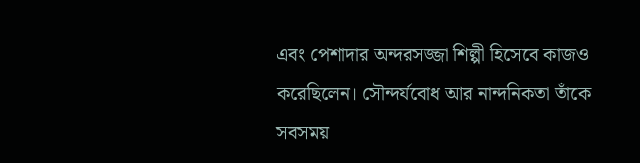এবং পেশাদার অন্দরসজ্জা শিল্পী হিসেবে কাজও করেছিলেন। সৌন্দর্যবোধ আর নান্দনিকতা তাঁকে সবসময়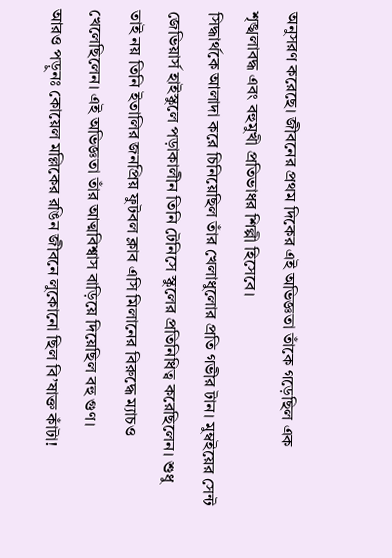অনুসরণ করেছে। জীবনের প্রথম দিকের এই অভিজ্ঞতা তাঁকে গড়েছিল এক শৃঙ্খলাবদ্ধ এবং বহুমুখী প্রতিভাধর শিল্পী হিসেবে।
সিদ্ধার্থকে আলাদা করে চিনিয়েছিল তাঁর খেলাধুলোর প্রতি গভীর টান। মুম্বইয়ের সেন্ট জেভিয়ার্স হাইস্কুলে পড়াকালীন তিনি টেনিসে স্কুলের প্রতিনিধিত্ব করেছিলেন। শুধু তাই নয় তিনি ইতালির জনপ্রিয় ফুটবল ক্লাব এসি মিলানের বিরুদ্ধে ম্যাচও খেলেছিলেন। এই অভিজ্ঞতা তাঁর আত্মবিশ্বাস বাড়িয়ে দিয়েছিল বহু গুণ।
আরও পড়ুনঃ কোয়েল মল্লিকের রঙিন জীবনে লুকোনো ছিল বি’ষাক্ত কাঁটা!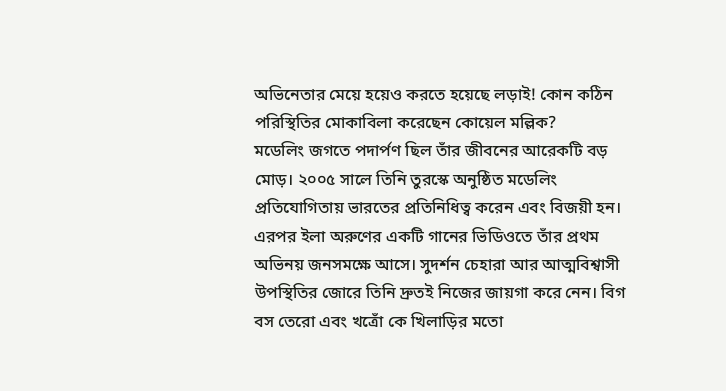অভিনেতার মেয়ে হয়েও করতে হয়েছে লড়াই! কোন কঠিন পরিস্থিতির মোকাবিলা করেছেন কোয়েল মল্লিক?
মডেলিং জগতে পদার্পণ ছিল তাঁর জীবনের আরেকটি বড় মোড়। ২০০৫ সালে তিনি তুরস্কে অনুষ্ঠিত মডেলিং প্রতিযোগিতায় ভারতের প্রতিনিধিত্ব করেন এবং বিজয়ী হন। এরপর ইলা অরুণের একটি গানের ভিডিওতে তাঁর প্রথম অভিনয় জনসমক্ষে আসে। সুদর্শন চেহারা আর আত্মবিশ্বাসী উপস্থিতির জোরে তিনি দ্রুতই নিজের জায়গা করে নেন। বিগ বস তেরো এবং খত্রোঁ কে খিলাড়ির মতো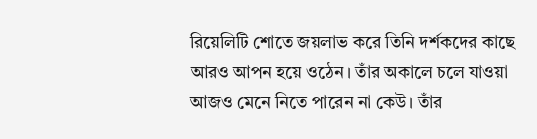রিয়েলিটি শোতে জয়লাভ করে তিনি দর্শকদের কাছে আরও আপন হয়ে ওঠেন। তাঁর অকালে চলে যাওয়া আজও মেনে নিতে পারেন না কেউ। তাঁর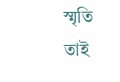স্মৃতি তাই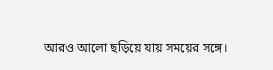আরও আলো ছড়িয়ে যায় সময়ের সঙ্গে।